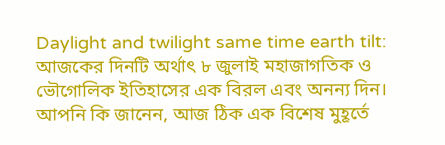Daylight and twilight same time earth tilt: আজকের দিনটি অর্থাৎ ৮ জুলাই মহাজাগতিক ও ভৌগোলিক ইতিহাসের এক বিরল এবং অনন্য দিন। আপনি কি জানেন, আজ ঠিক এক বিশেষ মুহূর্তে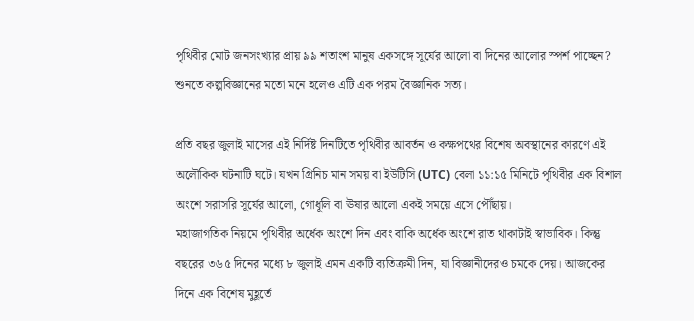পৃথিবীর মোট জনসংখ্যার প্রায় ৯৯ শতাংশ মানুষ একসঙ্গে সূর্যের আলো বা দিনের আলোর স্পর্শ পাচ্ছেন? শুনতে কল্পবিজ্ঞানের মতো মনে হলেও এটি এক পরম বৈজ্ঞানিক সত্য।

প্রতি বছর জুলাই মাসের এই নির্দিষ্ট দিনটিতে পৃথিবীর আবর্তন ও কক্ষপথের বিশেষ অবস্থানের কারণে এই অলৌকিক ঘটনাটি ঘটে। যখন গ্রিনিচ মান সময় বা ইউটিসি (UTC) বেলা ১১:১৫ মিনিটে পৃথিবীর এক বিশাল অংশে সরাসরি সূর্যের আলো, গোধূলি বা ঊষার আলো একই সময়ে এসে পৌঁছায়।
মহাজাগতিক নিয়মে পৃথিবীর অর্ধেক অংশে দিন এবং বাকি অর্ধেক অংশে রাত থাকাটাই স্বাভাবিক। কিন্তু বছরের ৩৬৫ দিনের মধ্যে ৮ জুলাই এমন একটি ব্যতিক্রমী দিন, যা বিজ্ঞানীদেরও চমকে দেয়। আজকের দিনে এক বিশেষ মুহূর্তে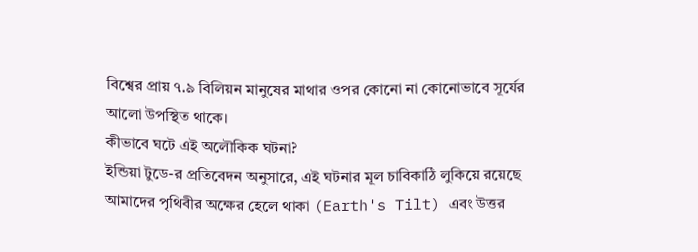বিশ্বের প্রায় ৭.৯ বিলিয়ন মানুষের মাথার ওপর কোনো না কোনোভাবে সূর্যের আলো উপস্থিত থাকে।
কীভাবে ঘটে এই অলৌকিক ঘটনা?
ইন্ডিয়া টুডে-র প্রতিবেদন অনুসারে, এই ঘটনার মূল চাবিকাঠি লুকিয়ে রয়েছে আমাদের পৃথিবীর অক্ষের হেলে থাকা (Earth's Tilt) এবং উত্তর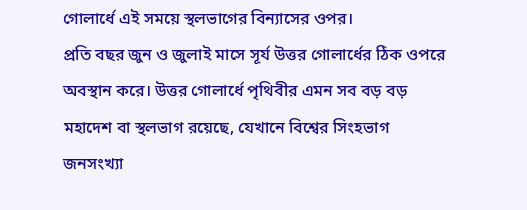গোলার্ধে এই সময়ে স্থলভাগের বিন্যাসের ওপর।
প্রতি বছর জুন ও জুলাই মাসে সূর্য উত্তর গোলার্ধের ঠিক ওপরে অবস্থান করে। উত্তর গোলার্ধে পৃথিবীর এমন সব বড় বড় মহাদেশ বা স্থলভাগ রয়েছে, যেখানে বিশ্বের সিংহভাগ জনসংখ্যা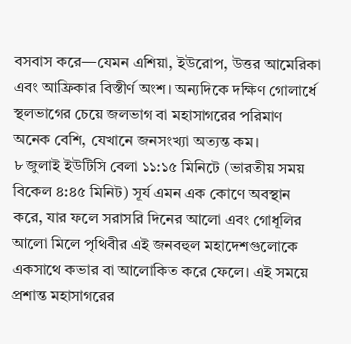বসবাস করে—যেমন এশিয়া, ইউরোপ, উত্তর আমেরিকা এবং আফ্রিকার বিস্তীর্ণ অংশ। অন্যদিকে দক্ষিণ গোলার্ধে স্থলভাগের চেয়ে জলভাগ বা মহাসাগরের পরিমাণ অনেক বেশি, যেখানে জনসংখ্যা অত্যন্ত কম।
৮ জুলাই ইউটিসি বেলা ১১:১৫ মিনিটে (ভারতীয় সময় বিকেল ৪:৪৫ মিনিট) সূর্য এমন এক কোণে অবস্থান করে, যার ফলে সরাসরি দিনের আলো এবং গোধূলির আলো মিলে পৃথিবীর এই জনবহুল মহাদেশগুলোকে একসাথে কভার বা আলোকিত করে ফেলে। এই সময়ে প্রশান্ত মহাসাগরের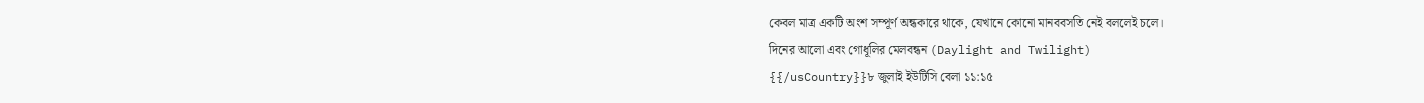কেবল মাত্র একটি অংশ সম্পূর্ণ অন্ধকারে থাকে, যেখানে কোনো মানববসতি নেই বললেই চলে।
দিনের আলো এবং গোধূলির মেলবন্ধন (Daylight and Twilight)
{{/usCountry}}৮ জুলাই ইউটিসি বেলা ১১:১৫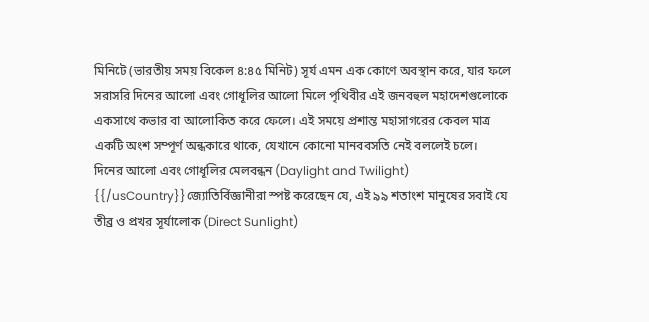মিনিটে (ভারতীয় সময় বিকেল ৪:৪৫ মিনিট) সূর্য এমন এক কোণে অবস্থান করে, যার ফলে সরাসরি দিনের আলো এবং গোধূলির আলো মিলে পৃথিবীর এই জনবহুল মহাদেশগুলোকে একসাথে কভার বা আলোকিত করে ফেলে। এই সময়ে প্রশান্ত মহাসাগরের কেবল মাত্র একটি অংশ সম্পূর্ণ অন্ধকারে থাকে, যেখানে কোনো মানববসতি নেই বললেই চলে।
দিনের আলো এবং গোধূলির মেলবন্ধন (Daylight and Twilight)
{{/usCountry}}জ্যোতির্বিজ্ঞানীরা স্পষ্ট করেছেন যে, এই ৯৯ শতাংশ মানুষের সবাই যে তীব্র ও প্রখর সূর্যালোক (Direct Sunlight)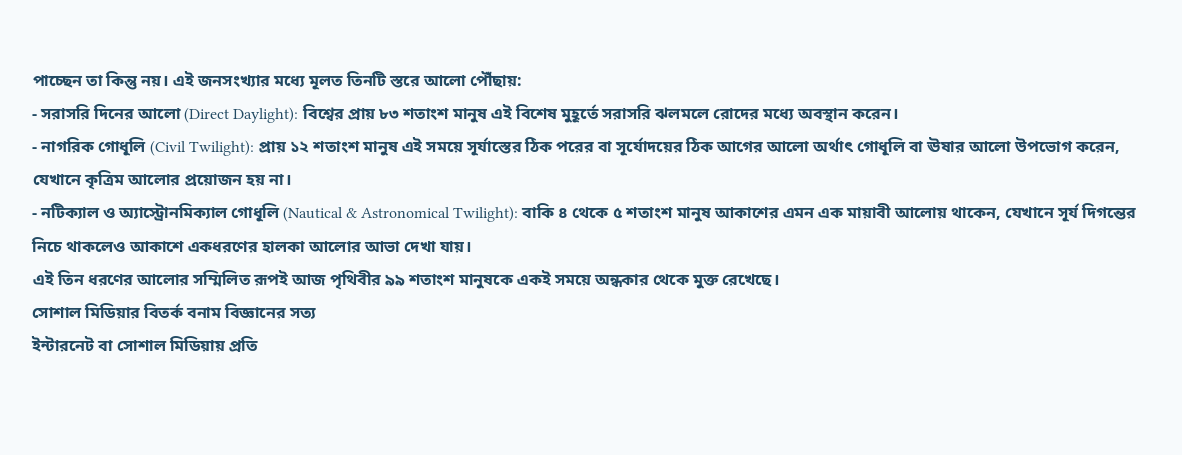পাচ্ছেন তা কিন্তু নয়। এই জনসংখ্যার মধ্যে মূলত তিনটি স্তরে আলো পৌঁছায়:
- সরাসরি দিনের আলো (Direct Daylight): বিশ্বের প্রায় ৮৩ শতাংশ মানুষ এই বিশেষ মুহূর্তে সরাসরি ঝলমলে রোদের মধ্যে অবস্থান করেন।
- নাগরিক গোধূলি (Civil Twilight): প্রায় ১২ শতাংশ মানুষ এই সময়ে সূর্যাস্তের ঠিক পরের বা সূর্যোদয়ের ঠিক আগের আলো অর্থাৎ গোধূলি বা ঊষার আলো উপভোগ করেন, যেখানে কৃত্রিম আলোর প্রয়োজন হয় না।
- নটিক্যাল ও অ্যাস্ট্রোনমিক্যাল গোধূলি (Nautical & Astronomical Twilight): বাকি ৪ থেকে ৫ শতাংশ মানুষ আকাশের এমন এক মায়াবী আলোয় থাকেন, যেখানে সূর্য দিগন্তের নিচে থাকলেও আকাশে একধরণের হালকা আলোর আভা দেখা যায়।
এই তিন ধরণের আলোর সম্মিলিত রূপই আজ পৃথিবীর ৯৯ শতাংশ মানুষকে একই সময়ে অন্ধকার থেকে মুক্ত রেখেছে।
সোশাল মিডিয়ার বিতর্ক বনাম বিজ্ঞানের সত্য
ইন্টারনেট বা সোশাল মিডিয়ায় প্রতি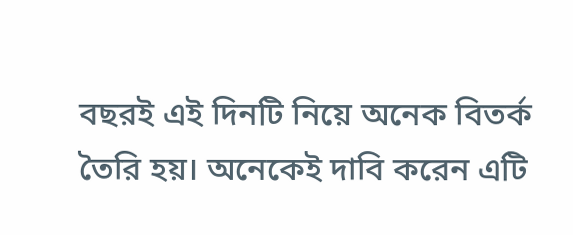বছরই এই দিনটি নিয়ে অনেক বিতর্ক তৈরি হয়। অনেকেই দাবি করেন এটি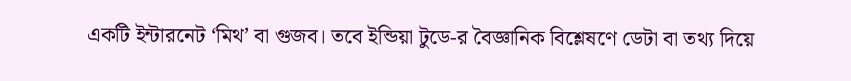একটি ইন্টারনেট ‘মিথ’ বা গুজব। তবে ইন্ডিয়া টুডে-র বৈজ্ঞানিক বিশ্লেষণে ডেটা বা তথ্য দিয়ে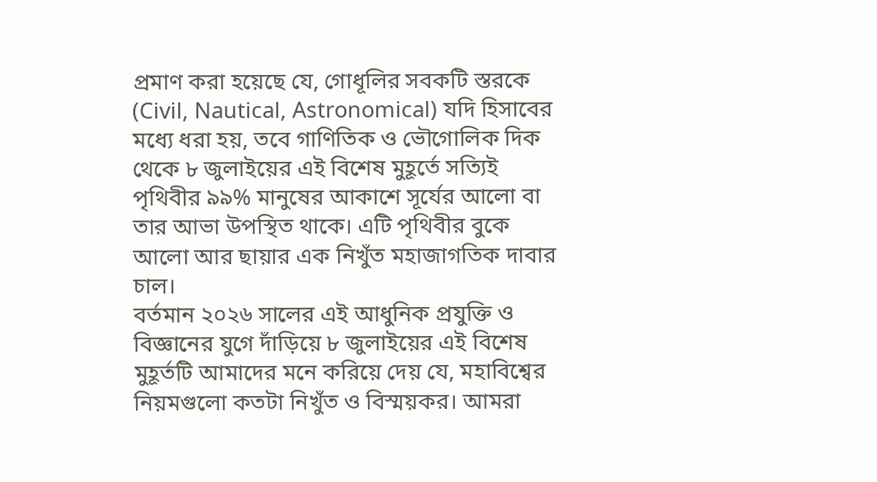প্রমাণ করা হয়েছে যে, গোধূলির সবকটি স্তরকে (Civil, Nautical, Astronomical) যদি হিসাবের মধ্যে ধরা হয়, তবে গাণিতিক ও ভৌগোলিক দিক থেকে ৮ জুলাইয়ের এই বিশেষ মুহূর্তে সত্যিই পৃথিবীর ৯৯% মানুষের আকাশে সূর্যের আলো বা তার আভা উপস্থিত থাকে। এটি পৃথিবীর বুকে আলো আর ছায়ার এক নিখুঁত মহাজাগতিক দাবার চাল।
বর্তমান ২০২৬ সালের এই আধুনিক প্রযুক্তি ও বিজ্ঞানের যুগে দাঁড়িয়ে ৮ জুলাইয়ের এই বিশেষ মুহূর্তটি আমাদের মনে করিয়ে দেয় যে, মহাবিশ্বের নিয়মগুলো কতটা নিখুঁত ও বিস্ময়কর। আমরা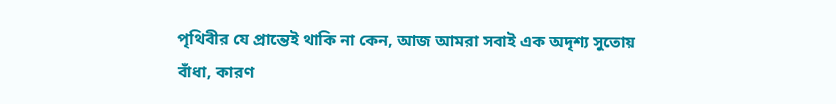পৃথিবীর যে প্রান্তেই থাকি না কেন, আজ আমরা সবাই এক অদৃশ্য সুতোয় বাঁধা, কারণ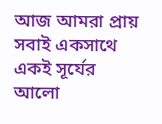আজ আমরা প্রায় সবাই একসাথে একই সূর্যের আলো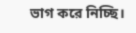ভাগ করে নিচ্ছি।